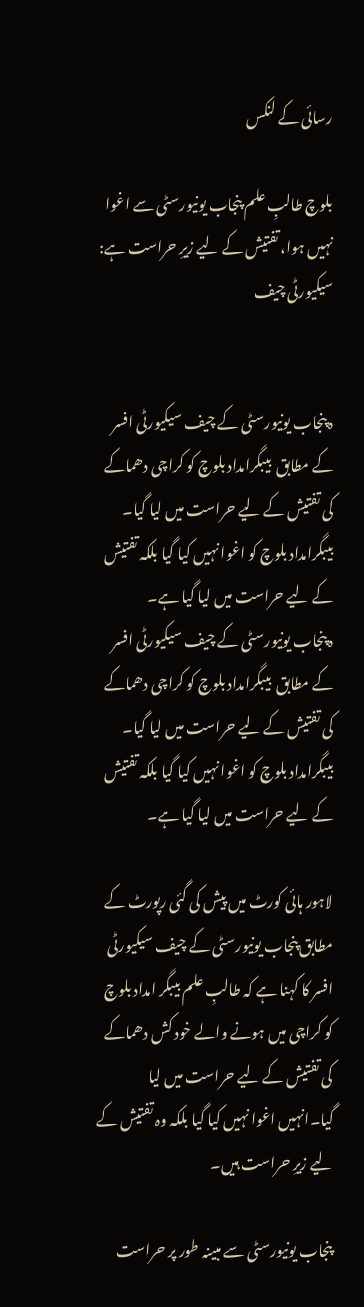رسائی کے لنکس

بلوچ طالبِ علم پنجاب یونیورسٹی سے اغوا نہیں ہوا، تفتیش کے لیے زیرِ حراست ہے: سیکیورٹی چیف


ہ پنجاب یونیورسٹی کے چیف سیکیورٹی افسر کے مطابق  بیبگرامداد بلوچ کو کراچی دھماکے کی تفتیش کے لیے حراست میں لیا گیا۔  بیبگرامداد بلوچ کو اغوا نہیں کیا گیا بلکہ تفتیش کے لیے حراست میں لیا گیا ہے۔
ہ پنجاب یونیورسٹی کے چیف سیکیورٹی افسر کے مطابق  بیبگرامداد بلوچ کو کراچی دھماکے کی تفتیش کے لیے حراست میں لیا گیا۔  بیبگرامداد بلوچ کو اغوا نہیں کیا گیا بلکہ تفتیش کے لیے حراست میں لیا گیا ہے۔

لاہور ہائی کورٹ میں پیش کی گئی رپورٹ کے مطابق پنجاب یونیورسٹی کے چیف سیکیورٹی افسر کا کہنا ہے کہ طالبِ علم بیبگر امداد بلوچ کو کراچی میں ہونے والے خود کش دھماکے کی تفتیش کے لیے حراست میں لیا گیا۔انہیں اغوا نہیں کیا گیا بلکہ وہ تفتیش کے لیے زیرِ حراست ہیں۔

پنجاب یونیورسٹی سے مبینہ طور پر حراست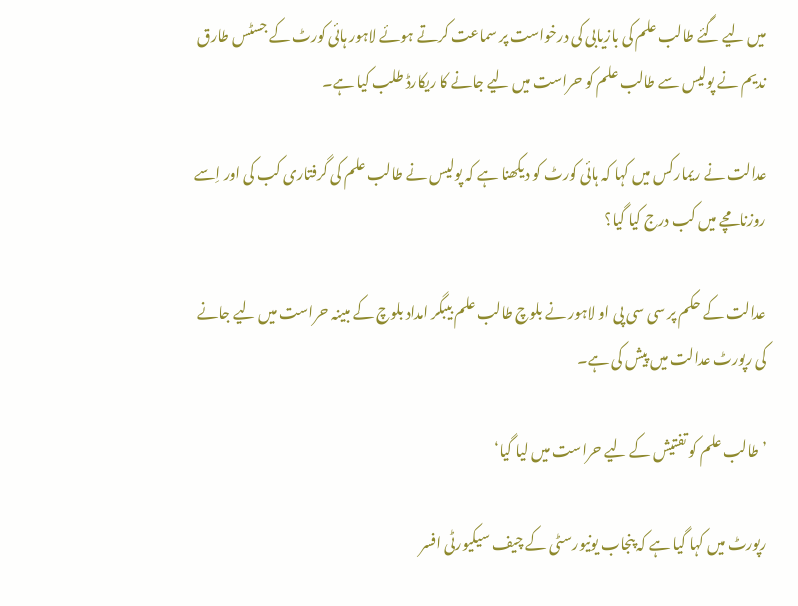میں لیے گئے طالب علم کی بازیابی کی درخواست پر سماعت کرتے ہوئے لاہور ہائی کورٹ کے جسٹس طارق ندیم نے پولیس سے طالب علم کو حراست میں لیے جانے کا ریکارڈ طلب کیا ہے۔

عدالت نے ریمارکس میں کہا کہ ہائی کورٹ کو دیکھنا ہے کہ پولیس نے طالب علم کی گرفتاری کب کی اور اِسے روزنامچے میں کب درج کیا گیا؟

عدالت کے حکم پر سی سی پی او لاہور نے بلوچ طالب علم بیبگر امداد بلوچ کے مبینہ حراست میں لیے جانے کی رپورٹ عدالت میں پیش کی ہے۔

’طالب علم کو تفتیش کے لیے حراست میں لیا گیا‘

رپورٹ میں کہا گیا ہے کہ پنجاب یونیورسٹی کے چیف سیکیورٹی افسر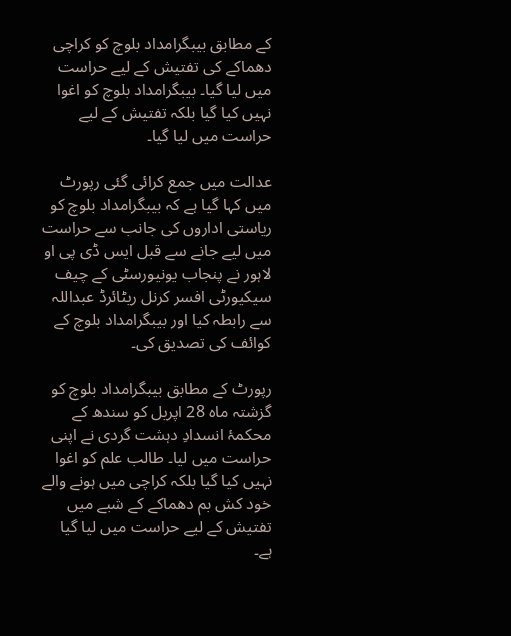کے مطابق بیبگرامداد بلوچ کو کراچی دھماکے کی تفتیش کے لیے حراست میں لیا گیا۔ بیبگرامداد بلوچ کو اغوا نہیں کیا گیا بلکہ تفتیش کے لیے حراست میں لیا گیا۔

عدالت میں جمع کرائی گئی رپورٹ میں کہا گیا ہے کہ بیبگرامداد بلوچ کو ریاستی اداروں کی جانب سے حراست میں لیے جانے سے قبل ایس ڈی پی او لاہور نے پنجاب یونیورسٹی کے چیف سیکیورٹی افسر کرنل ریٹائرڈ عبداللہ سے رابطہ کیا اور بیبگرامداد بلوچ کے کوائف کی تصدیق کی۔

رپورٹ کے مطابق بیبگرامداد بلوچ کو گزشتہ ماہ 28 اپریل کو سندھ کے محکمۂ انسدادِ دہشت گردی نے اپنی حراست میں لیا۔ طالب علم کو اغوا نہیں کیا گیا بلکہ کراچی میں ہونے والے خود کش بم دھماکے کے شبے میں تفتیش کے لیے حراست میں لیا گیا ہے۔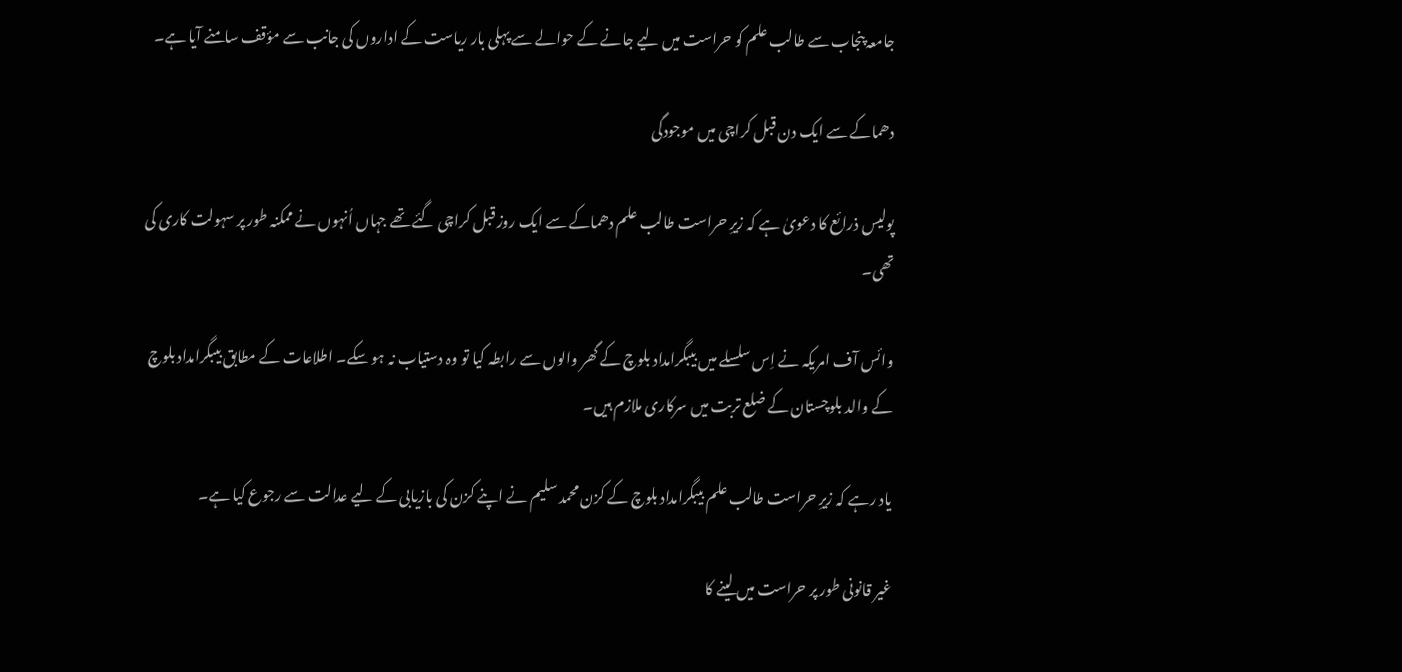جامعہ پنجاب سے طالب علم کو حراست میں لیے جانے کے حوالے سے پہلی بار ریاست کے اداروں کی جانب سے مؤقف سامنے آیا ہے۔

دھماکے سے ایک دن قبل کراچی میں موجودگی

پولیس ذرائع کا دعویٰ ہے کہ زیرِ حراست طالب علم دھماکے سے ایک روز قبل کراچی گئے تھے جہاں اُنہوں نے ممکنہ طور پر سہولت کاری کی تھی۔

وائس آف امریکہ نے اِس سلسلے میں بیبگرامداد بلوچ کے گھر والوں سے رابطہ کیا تو وہ دستیاب نہ ہو سکے۔ اطلاعات کے مطابق بیبگرامداد بلوچ کے والد بلوچستان کے ضلع تربت میں سرکاری ملازم ہیں۔

یاد رہے کہ زیرِ حراست طالب علم بیبگرامداد بلوچ کے کزن محمد سلیم نے اپنے کزن کی بازیابی کے لیے عدالت سے رجوع کیا ہے۔

غیر قانونی طور پر حراست میں لینے کا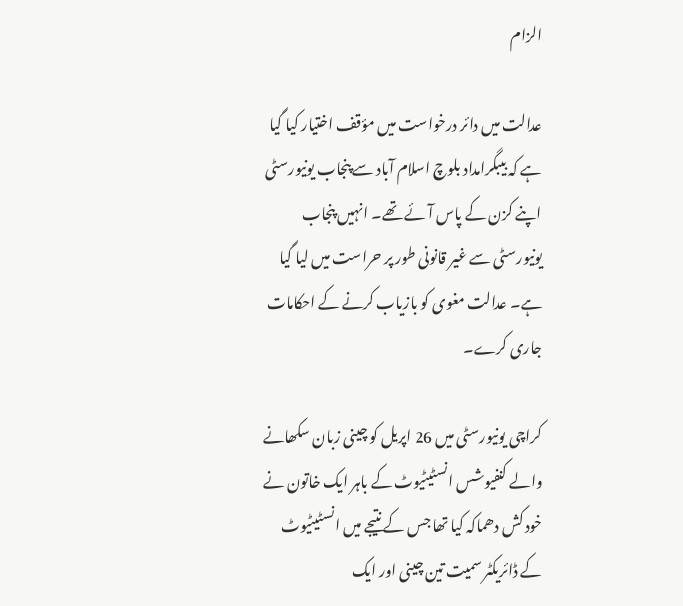الزام

عدالت میں دائر درخواست میں مؤقف اختیار کیا گیا ہے کہ بیبگرامداد بلوچ اسلام آباد سے پنجاب یونیورسٹی اپنے کزن کے پاس آئے تھے۔ انہیں پنجاب یونیورسٹی سے غیر قانونی طور پر حراست میں لیا گیا ہے۔ عدالت مغوی کو بازیاب کرنے کے احکامات جاری کرے۔

کراچی یونیورسٹی میں 26 اپریل کو چینی زبان سکھانے والے کنفیوشس انسٹیٹیوٹ کے باہر ایک خاتون نے خود کش دھماکہ کیا تھا جس کے نتیجے میں انسٹیٹیوٹ کے ڈائریکٹر سمیت تین چینی اور ایک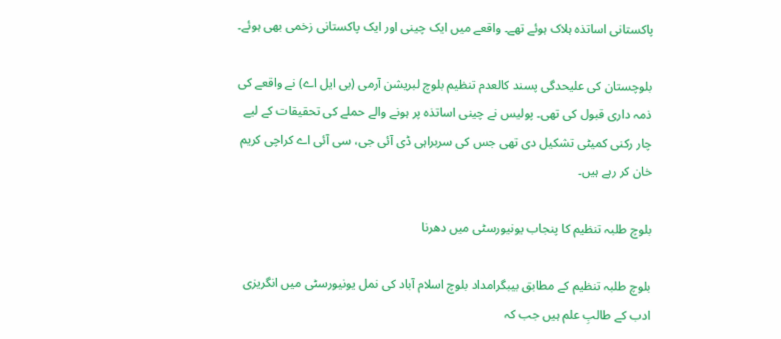پاکستانی اساتذہ ہلاک ہوئے تھے۔ واقعے میں ایک چینی اور ایک پاکستانی زخمی بھی ہوئے۔

بلوچستان کی علیحدگی پسند کالعدم تنظیم بلوچ لبریشن آرمی (بی ایل اے) نے واقعے کی ذمہ داری قبول کی تھی۔ پولیس نے چینی اساتذہ پر ہونے والے حملے کی تحقیقات کے لیے چار رکنی کمیٹی تشکیل دی تھی جس کی سربراہی ڈی آئی جی، سی آئی اے کراچی کریم خان کر رہے ہیں۔

بلوچ طلبہ تنظیم کا پنجاب یونیورسٹی میں دھرنا

بلوچ طلبہ تنظیم کے مطابق بیبگرامداد بلوچ اسلام آباد کی نمل یونیورسٹی میں انگریزی ادب کے طالبِ علم ہیں جب کہ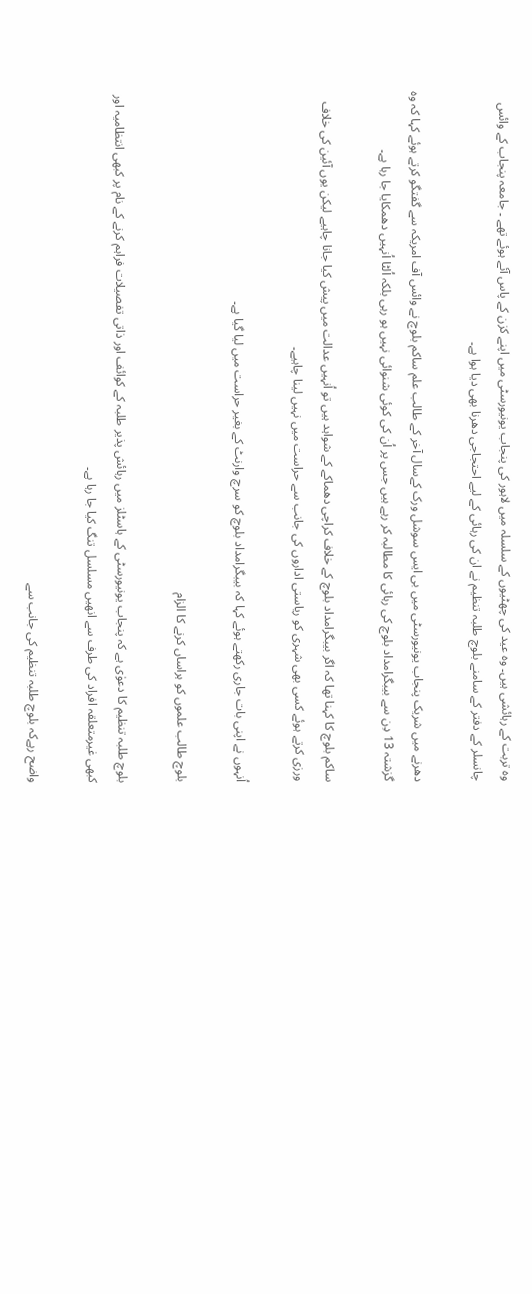وہ تربت کے رہائشی ہیں۔ وہ عید کی چھٹیوں کے سلسلہ میں لاہور کی پنجاب یونیورسٹی میں اپنے کزن کے پاس آئے ہوئے تھے ۔ جامعہ پنجاب کے وائس چانسلر کے دفتر کے سامنے بلوچ طلبہ تنظیم نے ان کی رہائی کے لیے احتجاجی دھرنا بھی دیا ہوا ہے۔

دھرنے میں شریک پنجاب یونیورسٹی میں بی ایس سوشل ورک کےسال آخر کے طالب علم ساکم بلوچ نے وائس آف امریکہ سے گفتگو کرتے ہوئے کہا کہ وہ گزشتہ 13 دِن سے بیبگرامداد بلوچ کی رہائی کا مطالبہ کر رہے ہیں جس پر اُن کی کوئی شنوائی نہیں ہو رہی بلکہ اُلٹا اُنہیں دھمکایا جا رہا ہے۔

ساکم بلوچ کا کہنا تھا کہ اگر بیبگرامداد بلوچ کے خلاف کراچی دھماکے کے شواہد ہیں تو اُنہیں عدالت میں پیش کیا جانا چاہیے لیکن یوں آئین کی خلاف ورزی کرتے ہوئے کسی بھی شہری کو ریاستی اداروں کی جانب سے حراست میں نہیں لینا چاہیے۔

اُنہوں نے اپنی بات جاری رکھتے ہوئے کہا کہ بیبگرامداد بلوچ کو سرچ وارنٹ کے بغیر حراست میں لیا گیا ہے۔

بلوچ طالب علموں کو ہراساں کرنے کا الزام

بلوچ طلبہ تنظیم کا دعوٰی ہے کہ پنجاب یونیورسٹی کے ہاسٹلز میں رہائش پذیر طلبہ کے کوائف اور ذاتی تفصیلات فراہم کرنے کے نام پر کبھی انتظامیہ اور کبھی غیرمتعلقہ افراد کی طرف سے انهیں مسلسل تنگ کیا جا رہا ہے۔

واضح رہےکہ بلوچ طلبہ تنظیم کی جانب سے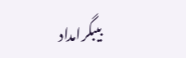بیبگرامداد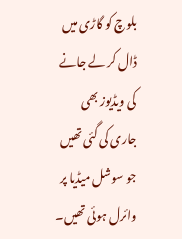بلوچ کو گاڑی میں ڈال کر لے جانے کی ویڈیوز بھی جاری کی گئی تھیں جو سوشل میڈیا پر وائرل ہوئی تھیں۔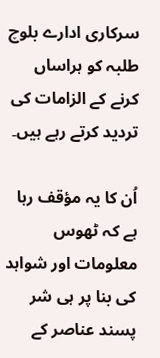سرکاری ادارے بلوچ طلبہ کو ہراساں کرنے کے الزامات کی تردید کرتے رہے ہیں۔

اُن کا یہ مؤقف رہا ہے کہ ٹھوس معلومات اور شواہد کی بنا پر ہی شر پسند عناصر کے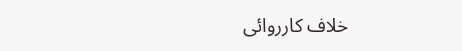خلاف کارروائی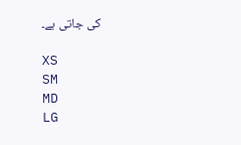کی جاتی ہے۔

XS
SM
MD
LG